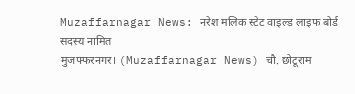Muzaffarnagar News: नरेश मलिक स्टेट वाइल्ड लाइफ बोर्ड सदस्य नामित
मुजफ्फरनगर। (Muzaffarnagar News) चौ. छोटूराम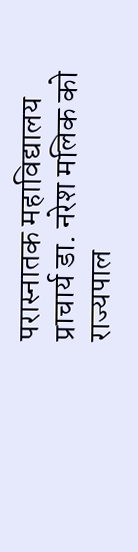परास्नातक महाविद्यालय प्राचार्य डा. नरेश मलिक को राज्यपाल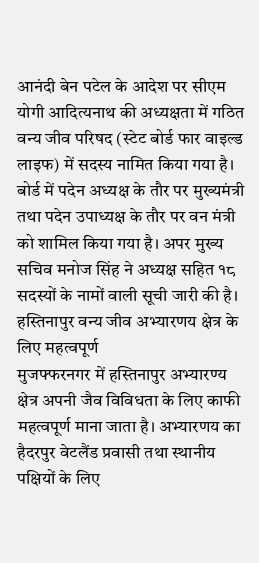आनंदी बेन पटेल के आदेश पर सीएम योगी आदित्यनाथ की अध्यक्षता में गठित वन्य जीव परिषद (स्टेट बोर्ड फार वाइल्ड लाइफ) में सदस्य नामित किया गया है।
बोर्ड में पदेन अध्यक्ष के तौर पर मुख्यमंत्री तथा पदेन उपाध्यक्ष के तौर पर वन मंत्री को शामिल किया गया है। अपर मुख्य सचिव मनोज सिंह ने अध्यक्ष सहित १८ सदस्यों के नामों वाली सूची जारी की है।
हस्तिनापुर वन्य जीव अभ्यारणय क्षेत्र के लिए महत्वपूर्ण
मुजफ्फरनगर में हस्तिनापुर अभ्यारण्य क्षेत्र अपनी जैव विविधता के लिए काफी महत्वपूर्ण माना जाता है। अभ्यारणय का हैदरपुर वेटलैंड प्रवासी तथा स्थानीय पक्षियों के लिए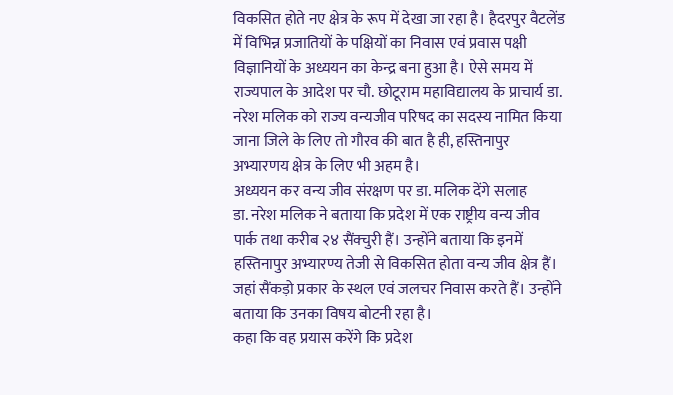विकसित होते नए क्षेत्र के रूप में देखा जा रहा है। हैदरपुर वैटलेंड में विभिन्न प्रजातियों के पक्षियों का निवास एवं प्रवास पक्षी विज्ञानियों के अध्ययन का केन्द्र बना हुआ है। ऐसे समय में राज्यपाल के आदेश पर चौ. छोटूराम महाविद्यालय के प्राचार्य डा. नरेश मलिक को राज्य वन्यजीव परिषद का सदस्य नामित किया जाना जिले के लिए तो गौरव की बात है ही, हस्तिनापुर अभ्यारणय क्षेत्र के लिए भी अहम है।
अध्ययन कर वन्य जीव संरक्षण पर डा. मलिक देंगे सलाह
डा. नरेश मलिक ने बताया कि प्रदेश में एक राष्ट्रीय वन्य जीव पार्क तथा करीब २४ सैंक्चुरी हैं। उन्होंने बताया कि इनमें हस्तिनापुर अभ्यारण्य तेजी से विकसित होता वन्य जीव क्षेत्र हैं। जहां सैंकड़ो प्रकार के स्थल एवं जलचर निवास करते हैं। उन्होंने बताया कि उनका विषय बोटनी रहा है।
कहा कि वह प्रयास करेंगे कि प्रदेश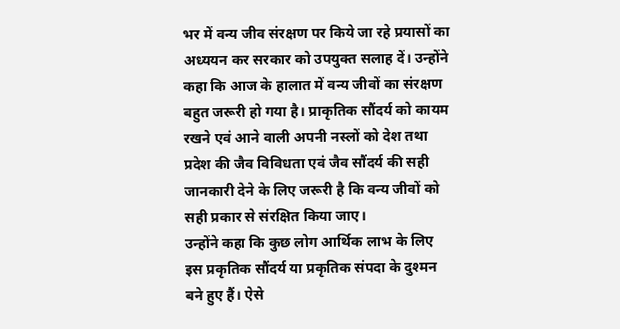भर में वन्य जीव संरक्षण पर किये जा रहे प्रयासों का अध्ययन कर सरकार को उपयुक्त सलाह दें। उन्होंने कहा कि आज के हालात में वन्य जीवों का संरक्षण बहुत जरूरी हो गया है। प्राकृतिक सौंदर्य को कायम रखने एवं आने वाली अपनी नस्लों को देश तथा प्रदेश की जैव विविधता एवं जैव सौंदर्य की सही जानकारी देने के लिए जरूरी है कि वन्य जीवों को सही प्रकार से संरक्षित किया जाए।
उन्होंने कहा कि कुछ लोग आर्थिक लाभ के लिए इस प्रकृतिक सौंदर्य या प्रकृतिक संपदा के दुश्मन बने हुए हैं। ऐसे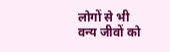लोगों से भी वन्य जीवों को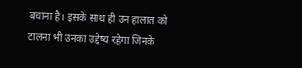बचाना है। इसके साथ ही उन हालात को टालना भी उनका उद्देष्य रहेगा जिनके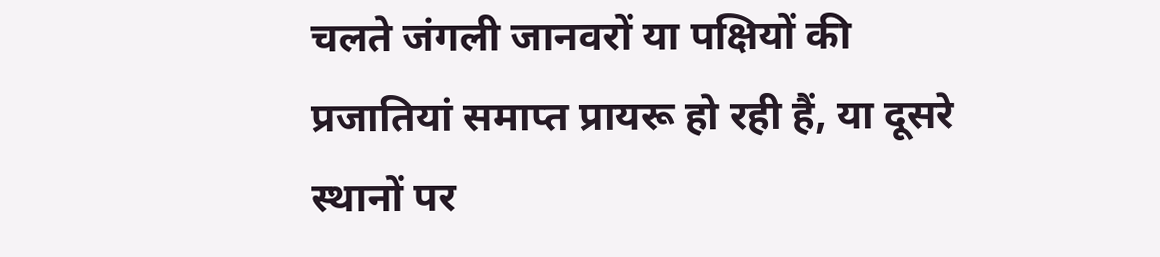चलते जंगली जानवरों या पक्षियों की प्रजातियां समाप्त प्रायरू हो रही हैं, या दूसरे स्थानों पर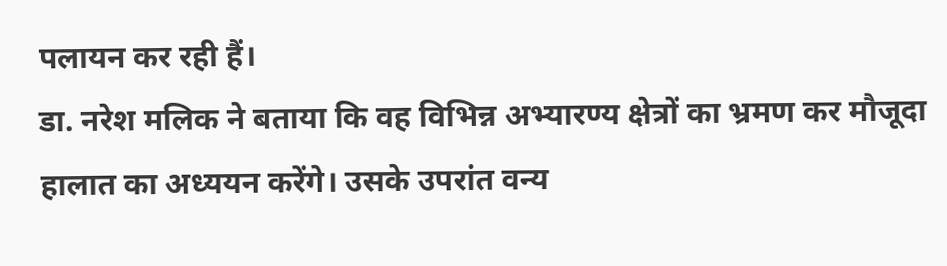पलायन कर रही हैं।
डा. नरेश मलिक ने बताया कि वह विभिन्न अभ्यारण्य क्षेत्रों का भ्रमण कर मौजूदा हालात का अध्ययन करेंगे। उसके उपरांत वन्य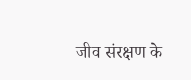जीव संरक्षण के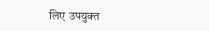लिए उपयुक्त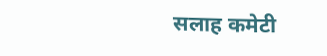सलाह कमेटी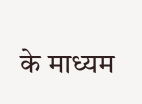के माध्यम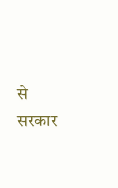से सरकार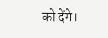को देंगे।